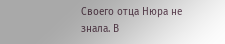Своего отца Нюра не знала. В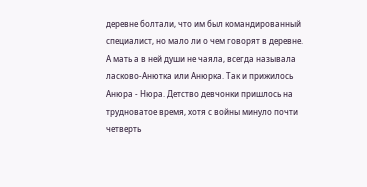деревне болтали, что им был командированный специалист, но мало ли о чем говорят в деревне.
А мать а в ней души не чаяла, всегда называла ласково-Анютка или Анюрка. Так и прижилось Анюра - Нюра. Детство девчонки пришлось на трудноватое время, хотя с войны минуло почти четверть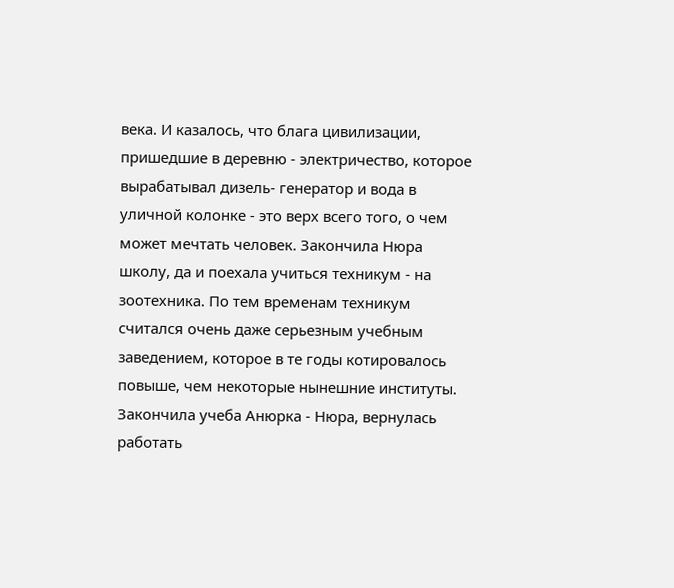века. И казалось, что блага цивилизации, пришедшие в деревню - электричество, которое вырабатывал дизель- генератор и вода в уличной колонке - это верх всего того, о чем может мечтать человек. Закончила Нюра школу, да и поехала учиться техникум - на зоотехника. По тем временам техникум считался очень даже серьезным учебным заведением, которое в те годы котировалось повыше, чем некоторые нынешние институты.
Закончила учеба Анюрка - Нюра, вернулась работать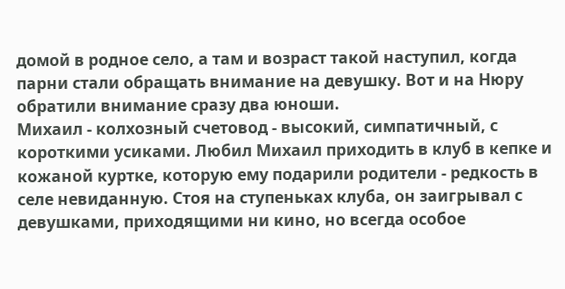домой в родное село, а там и возраст такой наступил, когда парни стали обращать внимание на девушку. Вот и на Нюру обратили внимание сразу два юноши.
Михаил - колхозный счетовод - высокий, симпатичный, с короткими усиками. Любил Михаил приходить в клуб в кепке и кожаной куртке, которую ему подарили родители - редкость в селе невиданную. Стоя на ступеньках клуба, он заигрывал с девушками, приходящими ни кино, но всегда особое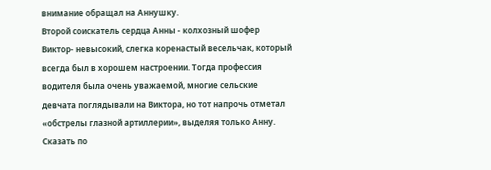внимание обращал на Аннушку.
Второй соискатель сердца Анны - колхозный шофер Виктор- невысокий, слегка коренастый весельчак, который всегда был в хорошем настроении. Тогда профессия водителя была очень уважаемой, многие сельские девчата поглядывали на Виктора, но тот напрочь отметал «обстрелы глазной артиллерии», выделяя только Анну.
Сказать по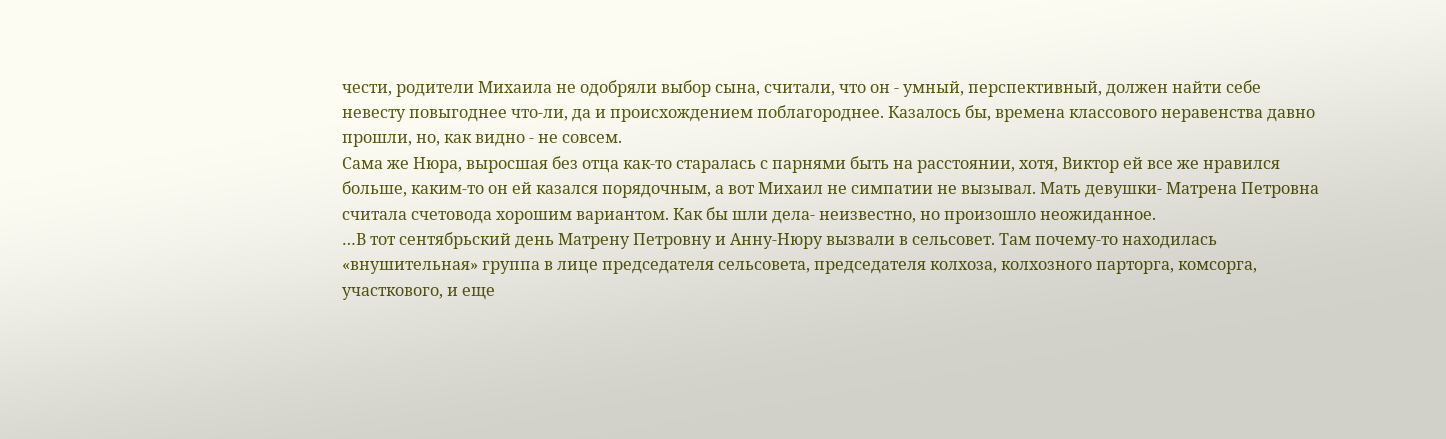чести, родители Михаила не одобряли выбор сына, считали, что он - умный, перспективный, должен найти себе невесту повыгоднее что-ли, да и происхождением поблагороднее. Казалось бы, времена классового неравенства давно прошли, но, как видно - не совсем.
Сама же Нюра, выросшая без отца как-то старалась с парнями быть на расстоянии, хотя, Виктор ей все же нравился больше, каким-то он ей казался порядочным, а вот Михаил не симпатии не вызывал. Мать девушки- Матрена Петровна считала счетовода хорошим вариантом. Как бы шли дела- неизвестно, но произошло неожиданное.
…В тот сентябрьский день Матрену Петровну и Анну-Нюру вызвали в сельсовет. Там почему-то находилась «внушительная» группа в лице председателя сельсовета, председателя колхоза, колхозного парторга, комсорга, участкового, и еще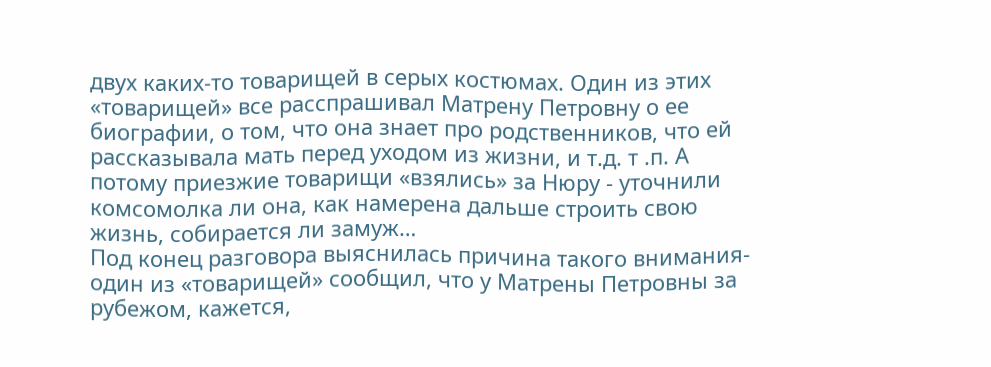двух каких-то товарищей в серых костюмах. Один из этих «товарищей» все расспрашивал Матрену Петровну о ее биографии, о том, что она знает про родственников, что ей рассказывала мать перед уходом из жизни, и т.д. т .п. А потому приезжие товарищи «взялись» за Нюру - уточнили комсомолка ли она, как намерена дальше строить свою жизнь, собирается ли замуж…
Под конец разговора выяснилась причина такого внимания- один из «товарищей» сообщил, что у Матрены Петровны за рубежом, кажется,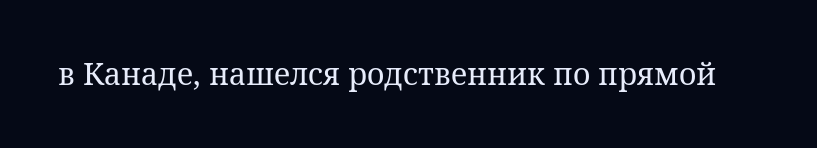в Канаде, нашелся родственник по прямой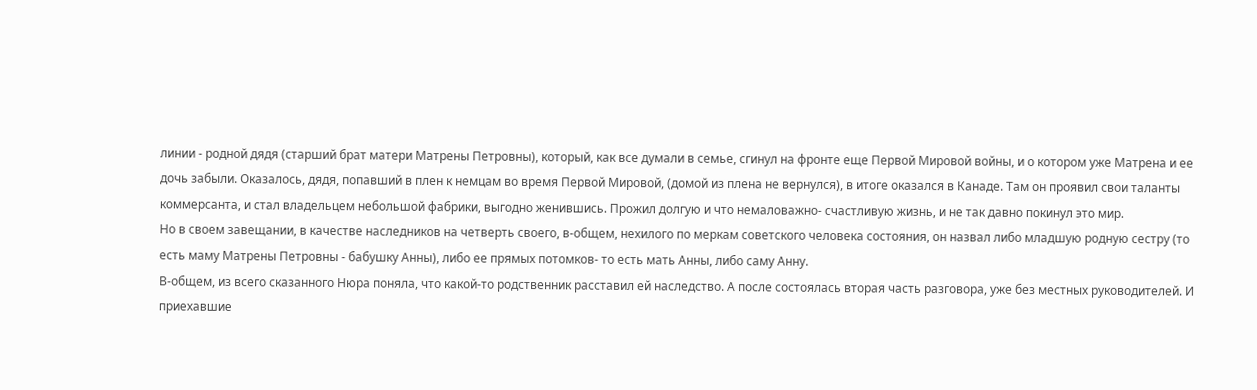линии - родной дядя (старший брат матери Матрены Петровны), который, как все думали в семье, сгинул на фронте еще Первой Мировой войны, и о котором уже Матрена и ее дочь забыли. Оказалось, дядя, попавший в плен к немцам во время Первой Мировой, (домой из плена не вернулся), в итоге оказался в Канаде. Там он проявил свои таланты коммерсанта, и стал владельцем небольшой фабрики, выгодно женившись. Прожил долгую и что немаловажно- счастливую жизнь, и не так давно покинул это мир.
Но в своем завещании, в качестве наследников на четверть своего, в-общем, нехилого по меркам советского человека состояния, он назвал либо младшую родную сестру (то есть маму Матрены Петровны - бабушку Анны), либо ее прямых потомков- то есть мать Анны, либо саму Анну.
В-общем, из всего сказанного Нюра поняла, что какой-то родственник расставил ей наследство. А после состоялась вторая часть разговора, уже без местных руководителей. И приехавшие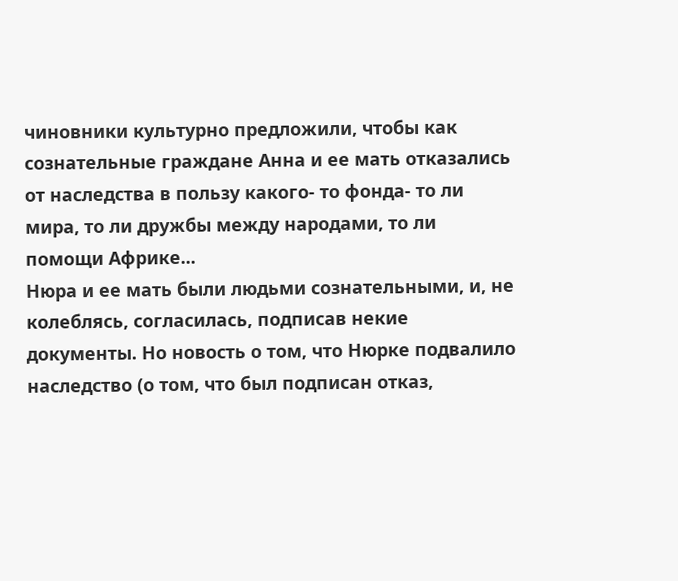чиновники культурно предложили, чтобы как сознательные граждане Анна и ее мать отказались от наследства в пользу какого- то фонда- то ли мира, то ли дружбы между народами, то ли помощи Африке...
Нюра и ее мать были людьми сознательными, и, не колеблясь, согласилась, подписав некие документы. Но новость о том, что Нюрке подвалило наследство (о том, что был подписан отказ,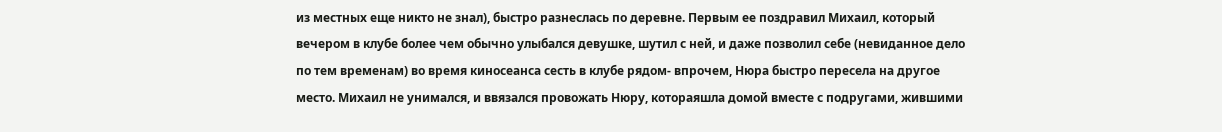из местных еще никто не знал), быстро разнеслась по деревне. Первым ее поздравил Михаил, который вечером в клубе более чем обычно улыбался девушке, шутил с ней, и даже позволил себе (невиданное дело по тем временам) во время киносеанса сесть в клубе рядом- впрочем, Нюра быстро пересела на другое место. Михаил не унимался, и ввязался провожать Нюру, котораяшла домой вместе с подругами, жившими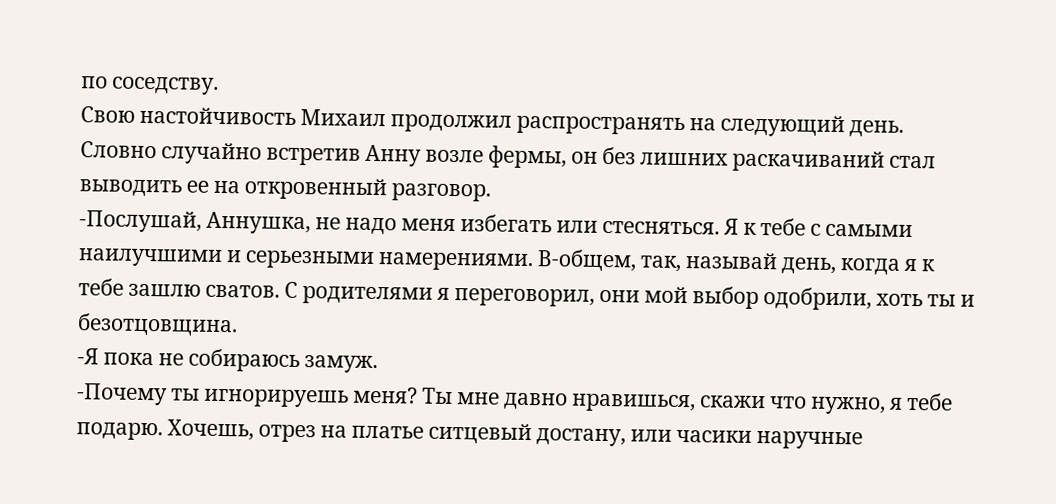по соседству.
Свою настойчивость Михаил продолжил распространять на следующий день. Словно случайно встретив Анну возле фермы, он без лишних раскачиваний стал выводить ее на откровенный разговор.
-Послушай, Аннушка, не надо меня избегать или стесняться. Я к тебе с самыми наилучшими и серьезными намерениями. В-общем, так, называй день, когда я к тебе зашлю сватов. С родителями я переговорил, они мой выбор одобрили, хоть ты и безотцовщина.
-Я пока не собираюсь замуж.
-Почему ты игнорируешь меня? Ты мне давно нравишься, скажи что нужно, я тебе подарю. Хочешь, отрез на платье ситцевый достану, или часики наручные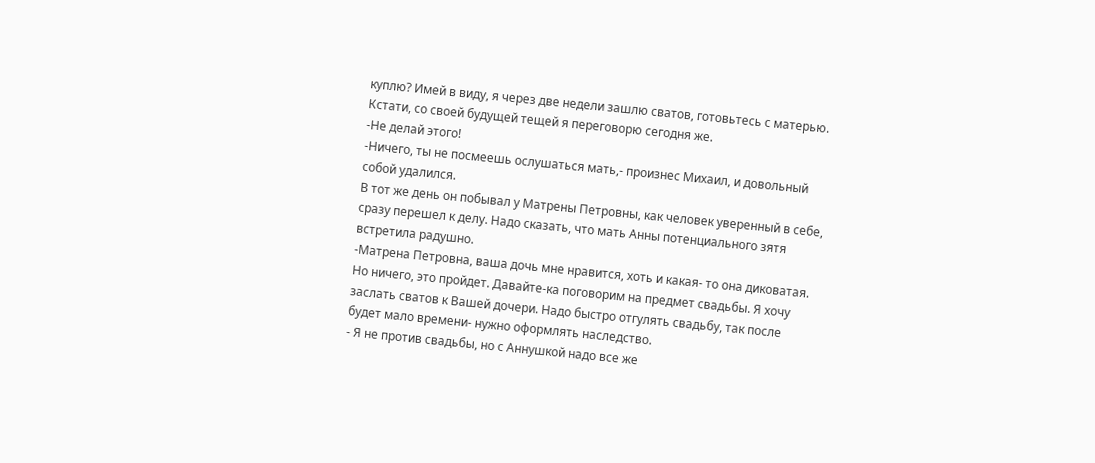куплю? Имей в виду, я через две недели зашлю сватов, готовьтесь с матерью. Кстати, со своей будущей тещей я переговорю сегодня же.
-Не делай этого!
-Ничего, ты не посмеешь ослушаться мать,- произнес Михаил, и довольный собой удалился.
В тот же день он побывал у Матрены Петровны, как человек уверенный в себе, сразу перешел к делу. Надо сказать, что мать Анны потенциального зятя встретила радушно.
-Матрена Петровна, ваша дочь мне нравится, хоть и какая- то она диковатая. Но ничего, это пройдет. Давайте-ка поговорим на предмет свадьбы. Я хочу заслать сватов к Вашей дочери. Надо быстро отгулять свадьбу, так после будет мало времени- нужно оформлять наследство.
- Я не против свадьбы, но с Аннушкой надо все же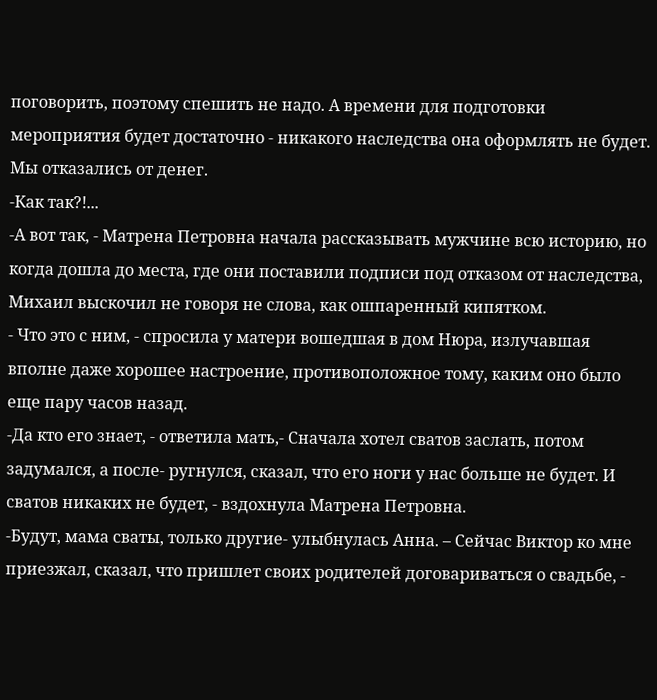поговорить, поэтому спешить не надо. А времени для подготовки мероприятия будет достаточно - никакого наследства она оформлять не будет. Мы отказались от денег.
-Как так?!...
-А вот так, - Матрена Петровна начала рассказывать мужчине всю историю, но когда дошла до места, где они поставили подписи под отказом от наследства, Михаил выскочил не говоря не слова, как ошпаренный кипятком.
- Что это с ним, - спросила у матери вошедшая в дом Нюра, излучавшая вполне даже хорошее настроение, противоположное тому, каким оно было еще пару часов назад.
-Да кто его знает, - ответила мать,- Сначала хотел сватов заслать, потом задумался, а после- ругнулся, сказал, что его ноги у нас больше не будет. И сватов никаких не будет, - вздохнула Матрена Петровна.
-Будут, мама сваты, только другие- улыбнулась Анна. – Сейчас Виктор ко мне приезжал, сказал, что пришлет своих родителей договариваться о свадьбе, -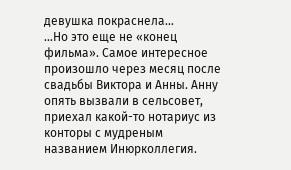девушка покраснела…
…Но это еще не «конец фильма». Самое интересное произошло через месяц после свадьбы Виктора и Анны. Анну опять вызвали в сельсовет, приехал какой-то нотариус из конторы с мудреным названием Инюрколлегия.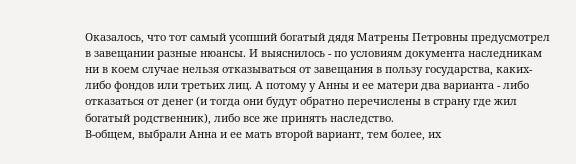Оказалось, что тот самый усопший богатый дядя Матрены Петровны предусмотрел в завещании разные нюансы. И выяснилось - по условиям документа наследникам ни в коем случае нельзя отказываться от завещания в пользу государства, каких-либо фондов или третьих лиц. А потому у Анны и ее матери два варианта - либо отказаться от денег (и тогда они будут обратно перечислены в страну где жил богатый родственник), либо все же принять наследство.
В-общем, выбрали Анна и ее мать второй вариант, тем более, их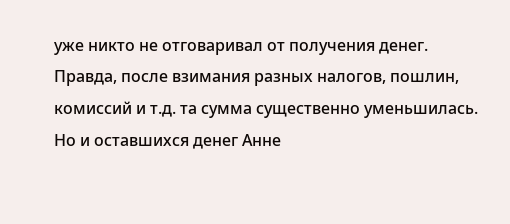уже никто не отговаривал от получения денег. Правда, после взимания разных налогов, пошлин, комиссий и т.д. та сумма существенно уменьшилась. Но и оставшихся денег Анне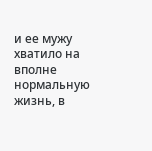и ее мужу хватило на вполне нормальную жизнь, в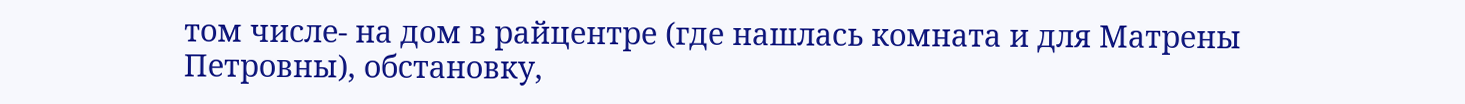том числе- на дом в райцентре (где нашлась комната и для Матрены Петровны), обстановку,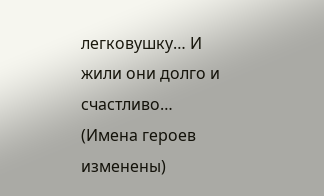легковушку… И жили они долго и счастливо…
(Имена героев изменены)